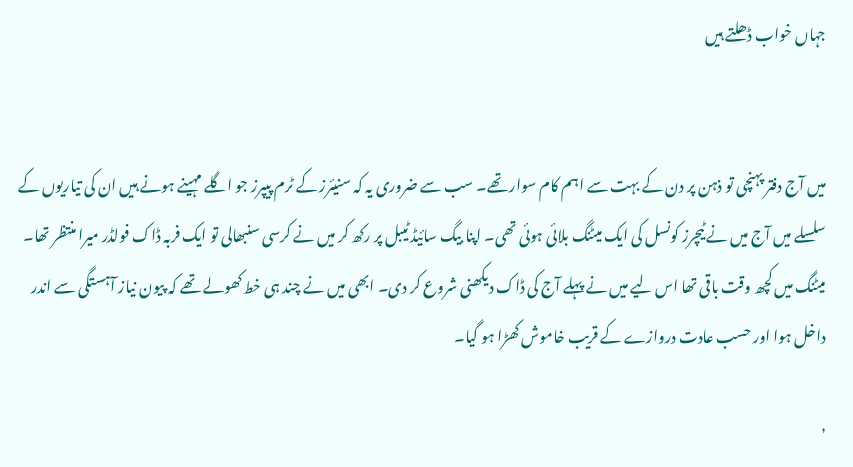جہاں خواب ڈھلتے ہیں


میں آج دفتر پہنچی تو ذہن پر دن کے بہت سے اہم کام سوار تھے۔ سب سے ضروری یہ کہ سنیئرز کے ٹرم پیپرز جو اگلے مہینے ہونے ہیں ان کی تیاریوں کے سلسلے میں آج میں نے ٹیچرز کونسل کی ایک میٹنگ بلائی ہوئی تھی۔ اپنا بیگ سائیڈ ٹیبل پر رکھ کر میں نے کرسی سنبھالی تو ایک فربہ ڈاک فولڈر میرا منتظر تھا۔ میٹنگ میں کچھ وقت باقی تھا اس لیے میں نے پہلے آج کی ڈاک دیکھنی شروع کر دی۔ ابھی میں نے چند ہی خط کھولے تھے کہ پیون نیاز آہستگی سے اندر داخل ہوا اور حسب عادت دروازے کے قریب خاموش کھڑا ہو گیا۔

’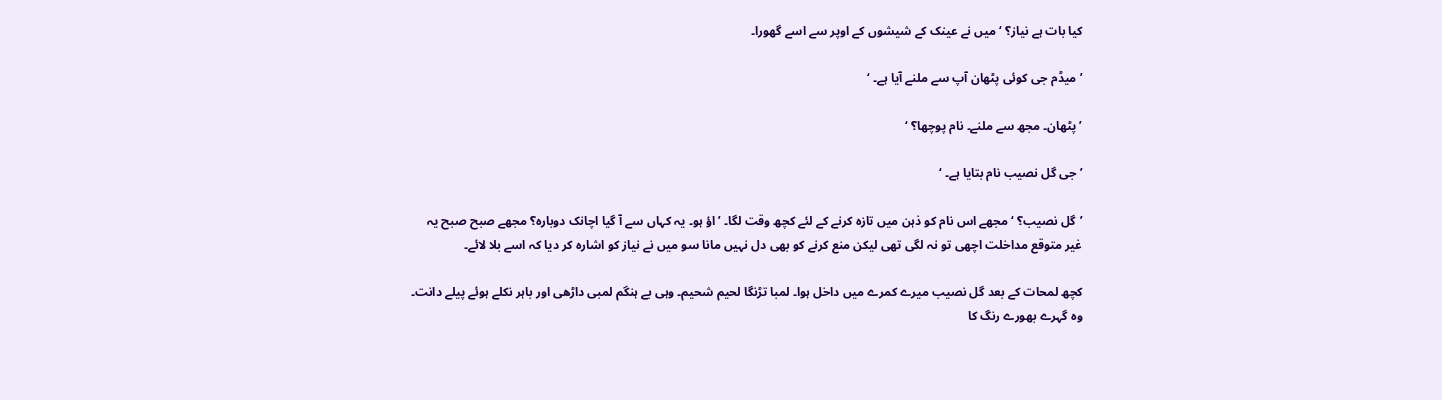کیا بات ہے نیاز؟ ‘ میں نے عینک کے شیشوں کے اوپر سے اسے گھورا۔

’ میڈم جی کوئی پٹھان آپ سے ملنے آیا ہے۔ ‘

’ پٹھان۔ مجھ سے ملنے۔ نام پوچھا؟ ‘

’ جی گل نصیب نام بتایا ہے۔ ‘

’گل نصیب؟ ‘ مجھے اس نام کو ذہن میں تازہ کرنے کے لئے کچھ وقت لگا۔ ’اؤ ہو۔ یہ کہاں سے آ گیا اچانک دوبارہ؟ مجھے صبح صبح یہ غیر متوقع مداخلت اچھی تو نہ لگی تھی لیکن منع کرنے کو بھی دل نہیں مانا سو میں نے نیاز کو اشارہ کر دیا کہ اسے بلا لائے۔

کچھ لمحات کے بعد گل نصیب میرے کمرے میں داخل ہوا۔ لمبا تڑنگا لحیم شحیم۔ وہی بے ہنگم لمبی داڑھی اور باہر نکلے ہوئے پیلے دانت۔ وہ گہرے بھورے رنگ کا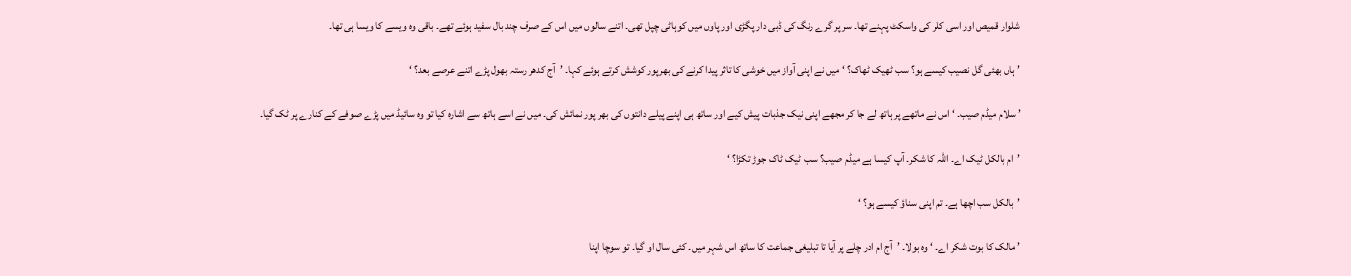شلوار قمیص اور اسی کلر کی واسکٹ پہنے تھا۔ سر پر گرے رنگ کی ڈبی دار پگڑی اور پاوں میں کوہاٹی چپل تھی۔ اتنے سالوں میں اس کے صرف چند بال سفید ہوئے تھے۔ باقی وہ ویسے کا ویسا ہی تھا۔

’ ہاں بھئی گل نصیب کیسے ہو؟ سب ٹھیک ٹھاک؟ ‘ میں نے اپنی آواز میں خوشی کا تاثر پیدا کرنے کی بھرپور کوشش کرتے ہوئے کہا۔ ’آج کدھر رستہ بھول پڑے اتنے عرصے بعد؟ ‘

’ سلام میڈم صیب۔ ‘ اس نے ماتھے پر ہاتھ لے جا کر مجھے اپنی نیک جذبات پیش کیے اور ساتھ ہی اپنے پیلے دانتوں کی بھر پور نمائش کی۔ میں نے اسے ہاتھ سے اشارہ کیا تو وہ سائیڈ میں پڑے صوفے کے کنارے پر ٹک گیا۔

’ام بالکل ٹیک اے۔ اللہ کا شکر۔ آپ کیسا ہے میڈم صیب؟ سب ٹیک ٹاک جوڑ تکڑا؟ ‘

’بالکل سب اچھا ہے۔ تم اپنی سناؤ کیسے ہو؟ ‘

’ مالک کا بوت شکر اے۔ ‘ وہ بولا۔ ’آج ام ادر چلے پر آیا تا تبلیغی جماعت کا ساتھ اس شہر میں۔ کئی سال او گیا۔ تو سوچا اپنا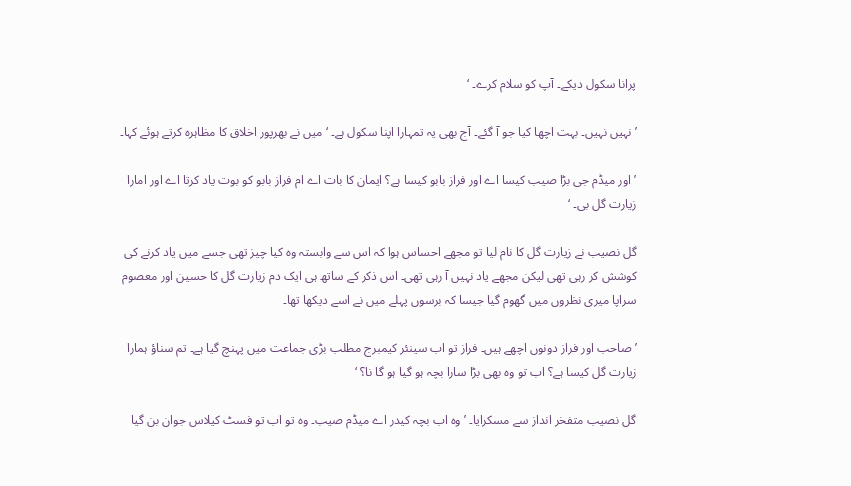پرانا سکول دیکے۔ آپ کو سلام کرے۔ ‘

’ نہیں نہیں۔ بہت اچھا کیا جو آ گئے۔ آج بھی یہ تمہارا اپنا سکول ہے۔ ‘ میں نے بھرپور اخلاق کا مظاہرہ کرتے ہوئے کہا۔

’ اور میڈم جی بڑا صیب کیسا اے اور فراز بابو کیسا ہے؟ ایمان کا بات اے ام فراز بابو کو بوت یاد کرتا اے اور امارا زیارت گل بی۔ ‘

گل نصیب نے زیارت گل کا نام لیا تو مجھے احساس ہوا کہ اس سے وابستہ وہ کیا چیز تھی جسے میں یاد کرنے کی کوشش کر رہی تھی لیکن مجھے یاد نہیں آ رہی تھی۔ اس ذکر کے ساتھ ہی ایک دم زیارت گل کا حسین اور معصوم سراپا میری نظروں میں گھوم گیا جیسا کہ برسوں پہلے میں نے اسے دیکھا تھا۔

’ صاحب اور فراز دونوں اچھے ہیں۔ فراز تو اب سینئر کیمبرج مطلب بڑی جماعت میں پہنچ گیا ہے۔ تم سناؤ ہمارا زیارت گل کیسا ہے؟ اب تو وہ بھی بڑا سارا بچہ ہو گیا ہو گا نا؟ ‘

گل نصیب متفخر انداز سے مسکرایا۔ ’وہ اب بچہ کیدر اے میڈم صیب۔ وہ تو اب تو فسٹ کیلاس جوان بن گیا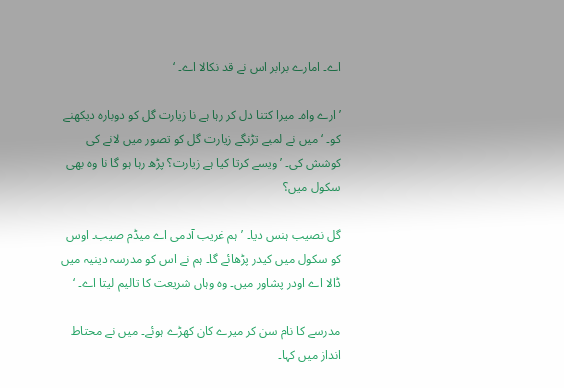اے۔ امارے برابر اس نے قد نکالا اے۔ ‘

’ ارے واہ۔ میرا کتنا دل کر رہا ہے نا زیارت گل کو دوبارہ دیکھنے کو۔ ‘ میں نے لمبے تڑنگے زیارت گل کو تصور میں لانے کی کوشش کی۔ ’ویسے کرتا کیا ہے زیارت؟ پڑھ رہا ہو گا نا وہ بھی سکول میں؟

گل نصیب ہنس دیا۔ ’ہم غریب آدمی اے میڈم صیب۔ اوس کو سکول میں کیدر پڑھائے گا۔ ہم نے اس کو مدرسہ دینیہ میں ڈالا اے اودر پشاور میں۔ وہ وہاں شریعت کا تالیم لیتا اے۔ ‘

مدرسے کا نام سن کر میرے کان کھڑے ہوئے۔ میں نے محتاط انداز میں کہا۔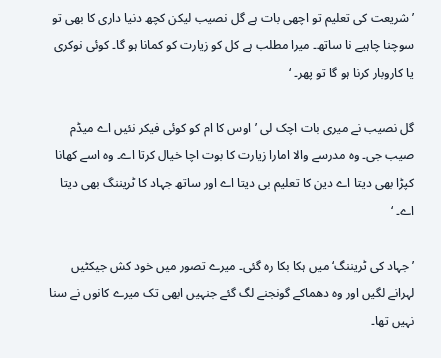’ شریعت کی تعلیم تو اچھی بات ہے گل نصیب لیکن کچھ دنیا داری کا بھی تو سوچنا چاہیے نا ساتھ۔ میرا مطلب ہے کل کو زیارت کو کمانا ہو گا۔ کوئی نوکری یا کاروبار کرنا ہو گا تو پھر۔ ‘

گل نصیب نے میری بات اچک لی ’اوس کا ام کو کوئی فیکر نئیں اے میڈم صیب جی۔ وہ مدرسے والا امارا زیارت کا بوت اچا خیال کرتا اے۔ وہ اسے کھانا کپڑا بھی دیتا اے دین کا تعلیم بی دیتا اے اور ساتھ جہاد کا ٹریننگ بھی دیتا اے۔ ‘

’جہاد کی ٹریننگ‘ میں ہکا بکا رہ گئی۔ میرے تصور میں خود کش جیکٹیں لہرانے لگیں اور وہ دھماکے گونجنے لگ گئے جنہیں ابھی تک میرے کانوں نے سنا نہیں تھا۔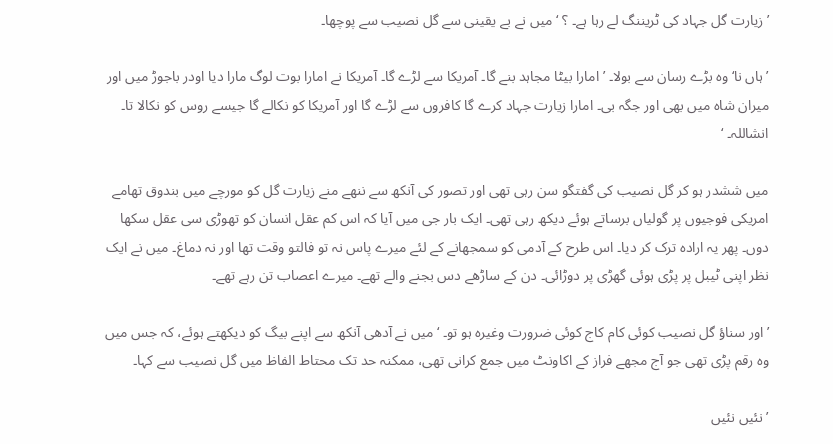’ زیارت گل جہاد کی ٹریننگ لے رہا ہے۔ ؟ ‘ میں نے بے یقینی سے گل نصیب سے پوچھا۔

’ ہاں نا‘ وہ بڑے رسان سے بولا۔ ’امارا بیٹا مجاہد بنے گا۔ آمریکا سے لڑے گا۔ آمریکا نے امارا بوت لوگ مارا دیا اودر باجوڑ میں اور میران شاہ میں بھی اور جگہ بی۔ امارا زیارت جہاد کرے گا کافروں سے لڑے گا اور آمریکا کو نکالے گا جیسے روس کو نکالا تا۔ انشاللہ۔ ‘

میں ششدر ہو کر گل نصیب کی گفتگو سن رہی تھی اور تصور کی آنکھ سے ننھے منے زیارت گل کو مورچے میں بندوق تھامے امریکی فوجیوں پر گولیاں برساتے ہوئے دیکھ رہی تھی۔ ایک بار جی میں آیا کہ اس کم عقل انسان کو تھوڑی سی عقل سکھا دوں۔ پھر یہ ارادہ ترک کر دیا۔ اس طرح کے آدمی کو سمجھانے کے لئے میرے پاس نہ تو فالتو وقت تھا اور نہ دماغ۔ میں نے ایک نظر اپنی ٹیبل پر پڑی ہوئی گھڑی پر دوڑائی۔ دن کے ساڑھے دس بجنے والے تھے۔ میرے اعصاب تن رہے تھے۔

’ اور سناؤ گل نصیب کوئی کام کاج کوئی ضرورت وغیرہ ہو تو۔ ‘ میں نے آدھی آنکھ سے اپنے بیگ کو دیکھتے ہوئے، کہ جس میں وہ رقم پڑی تھی جو آج مجھے فراز کے اکاونٹ میں جمع کرانی تھی، ممکنہ حد تک محتاط الفاظ میں گل نصیب سے کہا۔

’ نئیں نئیں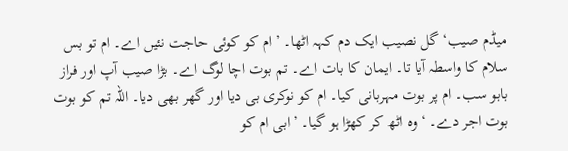میڈم صیب‘ گل نصیب ایک دم کہہ اٹھا۔ ’ام کو کوئی حاجت نئیں اے۔ ام تو بس سلام کا واسطہ آیا تا۔ ایمان کا بات اے۔ تم بوت اچا لوگ اے۔ بڑا صیب آپ اور فراز بابو سب۔ ام پر بوت مہربانی کیا۔ ام کو نوکری بی دیا اور گھر بھی دیا۔ اللہ تم کو بوت بوت اجر دے۔ ‘ وہ اٹھ کر کھڑا ہو گیا۔ ’ابی ام کو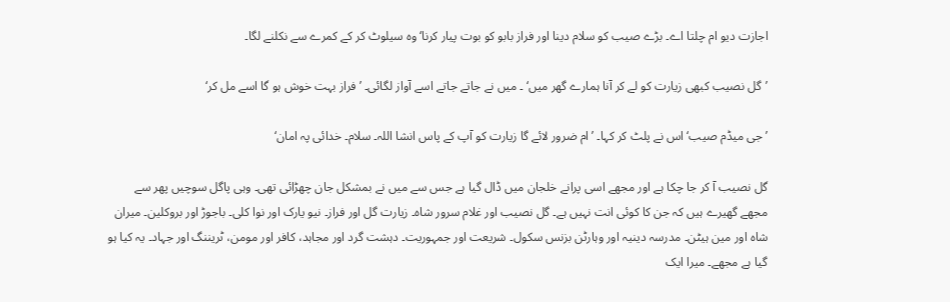اجازت دیو ام چلتا اے۔ بڑے صیب کو سلام دینا اور فراز بابو کو بوت پیار کرنا‘ وہ سیلوٹ کر کے کمرے سے نکلنے لگا۔

’گل نصیب کبھی زیارت کو لے کر آنا ہمارے گھر میں‘ ۔ میں نے جاتے جاتے اسے آواز لگائی۔ ’فراز بہت خوش ہو گا اسے مل کر‘

’ جی میڈم صیب‘ اس نے پلٹ کر کہا۔ ’ام ضرور لائے گا زیارت کو آپ کے پاس انشا اللہ۔ سلام۔ خدائی پہ امان‘

گل نصیب آ کر جا چکا ہے اور مجھے اسی پرانے خلجان میں ڈال گیا ہے جس سے میں نے بمشکل جان چھڑائی تھی۔ وہی پاگل سوچیں پھر سے مجھے گھیرے ہیں کہ جن کا کوئی انت نہیں ہے۔ گل نصیب اور غلام سرور شاہ۔ زیارت گل اور فراز۔ نیو یارک اور نوا کلی۔ باجوڑ اور بروکلین۔ میران شاہ اور مین ہیٹن۔ مدرسہ دینیہ اور وہارٹن بزنس سکول۔ شریعت اور جمہوریت۔ دہشت گرد اور مجاہد، کافر اور مومن، ٹریننگ اور جہاد۔ یہ کیا ہو گیا ہے مجھے۔ میرا ایک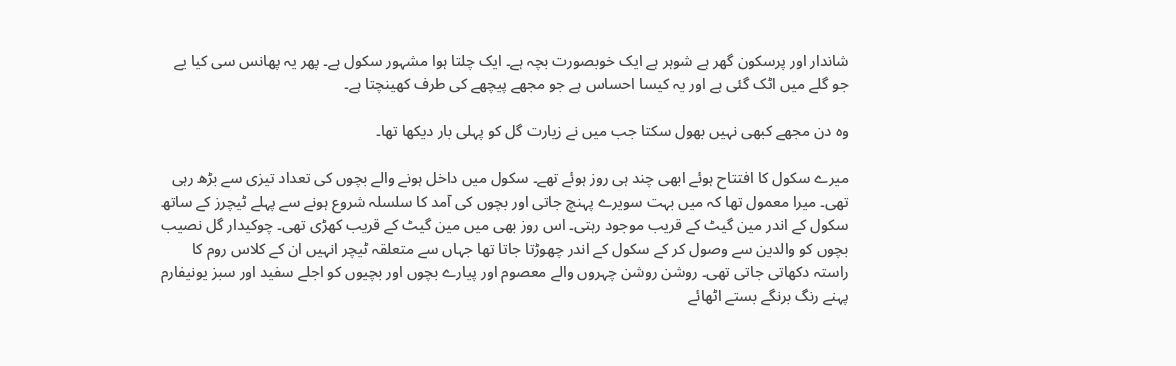شاندار اور پرسکون گھر ہے شوہر ہے ایک خوبصورت بچہ ہے۔ ایک چلتا ہوا مشہور سکول ہے۔ پھر یہ پھانس سی کیا یے جو گلے میں اٹک گئی ہے اور یہ کیسا احساس ہے جو مجھے پیچھے کی طرف کھینچتا ہے۔

وہ دن مجھے کبھی نہیں بھول سکتا جب میں نے زیارت گل کو پہلی بار دیکھا تھا۔

میرے سکول کا افتتاح ہوئے ابھی چند ہی روز ہوئے تھے۔ سکول میں داخل ہونے والے بچوں کی تعداد تیزی سے بڑھ رہی تھی۔ میرا معمول تھا کہ میں بہت سویرے پہنچ جاتی اور بچوں کی آمد کا سلسلہ شروع ہونے سے پہلے ٹیچرز کے ساتھ سکول کے اندر مین گیٹ کے قریب موجود رہتی۔ اس روز بھی میں مین گیٹ کے قریب کھڑی تھی۔ چوکیدار گل نصیب بچوں کو والدین سے وصول کر کے سکول کے اندر چھوڑتا جاتا تھا جہاں سے متعلقہ ٹیچر انہیں ان کے کلاس روم کا راستہ دکھاتی جاتی تھی۔ روشن روشن چہروں والے معصوم اور پیارے بچوں اور بچیوں کو اجلے سفید اور سبز یونیفارم پہنے رنگ برنگے بستے اٹھائے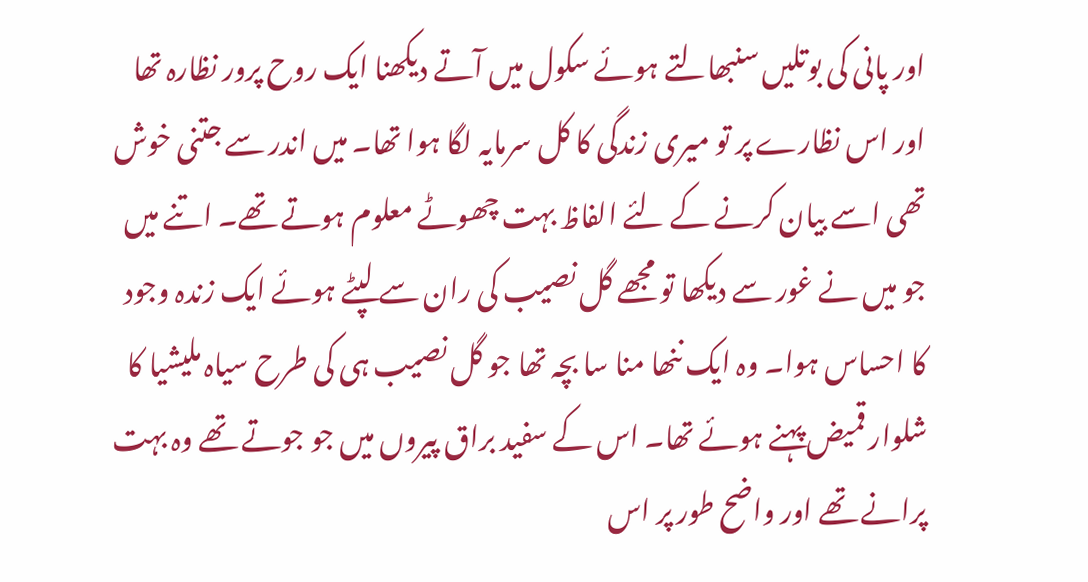اور پانی کی بوتلیں سنبھالتے ہوئے سکول میں آتے دیکھنا ایک روح پرور نظارہ تھا اور اس نظارے پر تو میری زندگی کا کل سرمایہ لگا ہوا تھا۔ میں اندر سے جتنی خوش تھی اسے بیان کرنے کے لئے الفاظ بہت چھوٹے معلوم ہوتے تھے۔ اتنے میں جو میں نے غور سے دیکھا تو مجھے گل نصیب کی ران سے لپٹے ہوئے ایک زندہ وجود کا احساس ہوا۔ وہ ایک ننھا منا سا بچہ تھا جو گل نصیب ہی کی طرح سیاہ ملیشیا کا شلوار قمیض پہنے ہوئے تھا۔ اس کے سفید براق پیروں میں جو جوتے تھے وہ بہت پرانے تھے اور واضح طور پر اس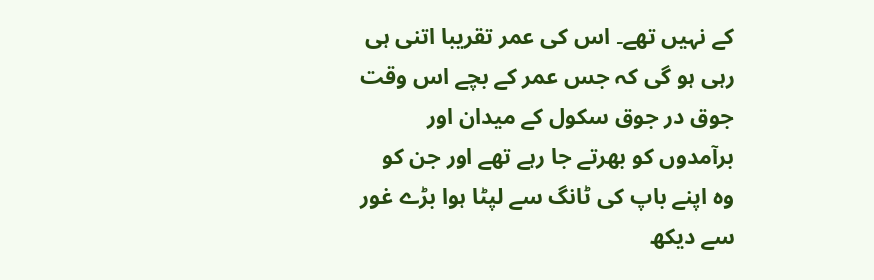کے نہیں تھے۔ اس کی عمر تقریبا اتنی ہی رہی ہو گی کہ جس عمر کے بچے اس وقت جوق در جوق سکول کے میدان اور برآمدوں کو بھرتے جا رہے تھے اور جن کو وہ اپنے باپ کی ٹانگ سے لپٹا ہوا بڑے غور سے دیکھ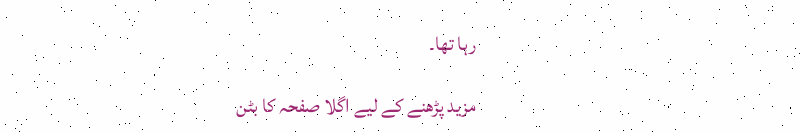رہا تھا۔

مزید پڑھنے کے لیے اگلا صفحہ کا بٹن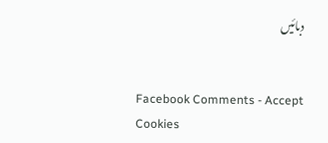دبائیں


Facebook Comments - Accept Cookies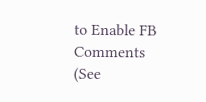to Enable FB Comments (See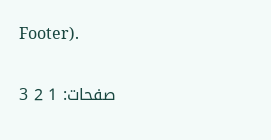Footer).

صفحات: 1 2 3